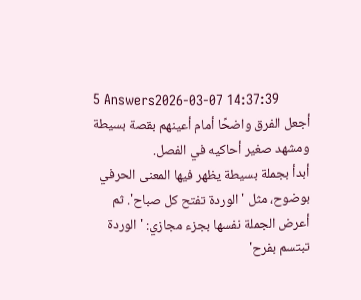5 Answers2026-03-07 14:37:39
أجعل الفرق واضحًا أمام أعينهم بقصة بسيطة ومشهد صغير أحاكيه في الفصل.
أبدأ بجملة بسيطة يظهر فيها المعنى الحرفي بوضوح، مثل 'الوردة تفتح كل صباح'. ثم أعرض الجملة نفسها بجزء مجازي: 'الوردة تبتسم بفرح'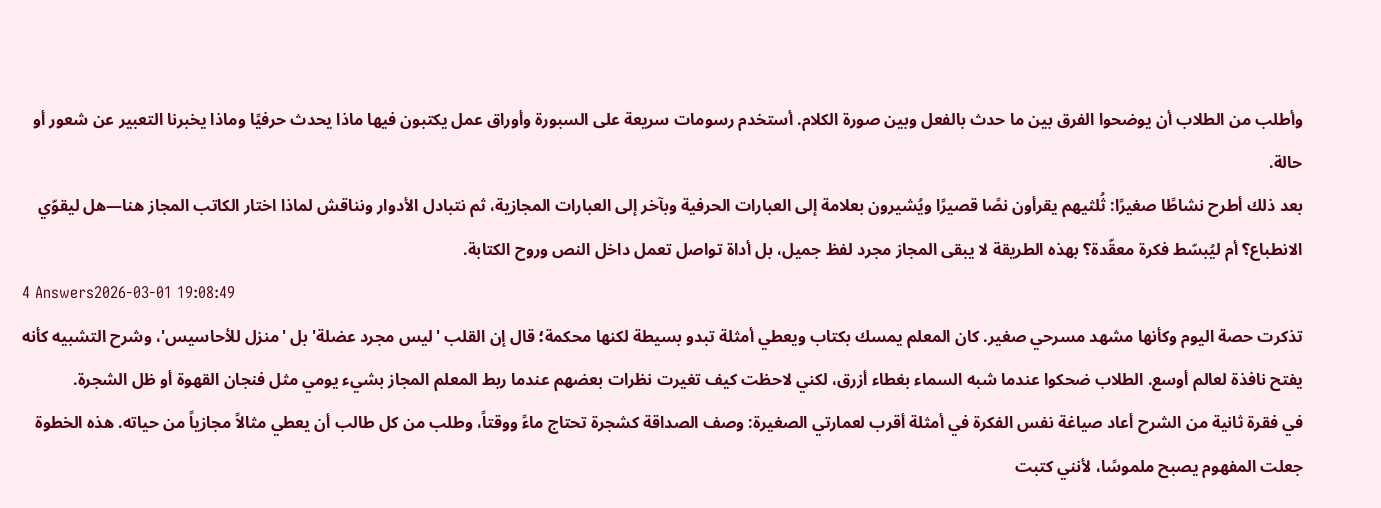وأطلب من الطلاب أن يوضحوا الفرق بين ما حدث بالفعل وبين صورة الكلام. أستخدم رسومات سريعة على السبورة وأوراق عمل يكتبون فيها ماذا يحدث حرفيًا وماذا يخبرنا التعبير عن شعور أو حالة.
بعد ذلك أطرح نشاطًا صغيرًا: ثُلثيهم يقرأون نصًا قصيرًا ويُشيرون بعلامة إلى العبارات الحرفية وبآخر إلى العبارات المجازية، ثم نتبادل الأدوار ونناقش لماذا اختار الكاتب المجاز هنا—هل ليقوّي الانطباع؟ أم ليُبسّط فكرة معقّدة؟ بهذه الطريقة لا يبقى المجاز مجرد لفظ جميل، بل أداة تواصل تعمل داخل النص وروح الكتابة.
4 Answers2026-03-01 19:08:49
تذكرت حصة اليوم وكأنها مشهد مسرحي صغير. كان المعلم يمسك بكتاب ويعطي أمثلة تبدو بسيطة لكنها محكمة؛ قال إن القلب 'ليس مجرد عضلة' بل 'منزل للأحاسيس'، وشرح التشبيه كأنه يفتح نافذة لعالم أوسع. الطلاب ضحكوا عندما شبه السماء بغطاء أزرق، لكني لاحظت كيف تغيرت نظرات بعضهم عندما ربط المعلم المجاز بشيء يومي مثل فنجان القهوة أو ظل الشجرة.
في فقرة ثانية من الشرح أعاد صياغة نفس الفكرة في أمثلة أقرب لعمارتي الصغيرة: وصف الصداقة كشجرة تحتاج ماءً ووقتاً، وطلب من كل طالب أن يعطي مثالاً مجازياً من حياته. هذه الخطوة جعلت المفهوم يصبح ملموسًا، لأنني كتبت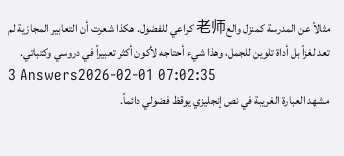مثالاً عن المدرسة كمنزل والع老师 كراعي للفضول. هكذا شعرت أن التعابير المجازية لم تعد لغزاً بل أداة تلوين للجمل، وهذا شيء أحتاجه لأكون أكثر تعبيراً في دروسي وكتباتي.
3 Answers2026-02-01 07:02:35
مشهد العبارة الغريبة في نص إنجليزي يوقظ فضولي دائماً.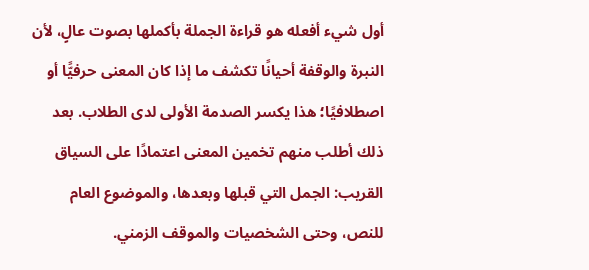أول شيء أفعله هو قراءة الجملة بأكملها بصوت عالٍ، لأن النبرة والوقفة أحيانًا تكشف ما إذا كان المعنى حرفيًّا أو اصطلافيًا؛ هذا يكسر الصدمة الأولى لدى الطلاب. بعد ذلك أطلب منهم تخمين المعنى اعتمادًا على السياق القريب: الجمل التي قبلها وبعدها، والموضوع العام للنص، وحتى الشخصيات والموقف الزمني.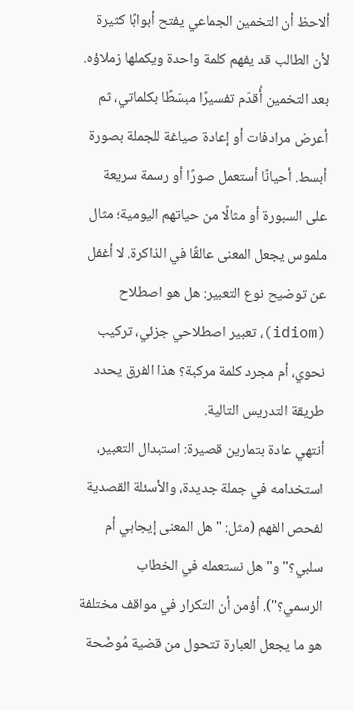ألاحظ أن التخمين الجماعي يفتح أبوابًا كثيرة لأن الطالب قد يفهم كلمة واحدة ويكملها زملاؤه.
بعد التخمين أُقدّم تفسيرًا مبسّطًا بكلماتي، ثم أعرض مرادفات أو إعادة صياغة للجملة بصورة أبسط. أحيانًا أستعمل صورًا أو رسمة سريعة على السبورة أو مثالًا من حياتهم اليومية؛ مثال ملموس يجعل المعنى عالقًا في الذاكرة. لا أغفل عن توضيح نوع التعبير: هل هو اصطلاح (idiom)، تعبير اصطلاحي جزئي، تركيب نحوي، أم مجرد كلمة مركبة؟ هذا الفرق يحدد طريقة التدريس التالية.
أنتهي عادة بتمارين قصيرة: استبدال التعبير، استخدامه في جملة جديدة، والأسئلة القصدية لفحص الفهم (مثل: "هل المعنى إيجابي أم سلبي؟" و"هل نستعمله في الخطاب الرسمي؟"). أؤمن أن التكرار في مواقف مختلفة هو ما يجعل العبارة تتحول من قضية مُوضّحة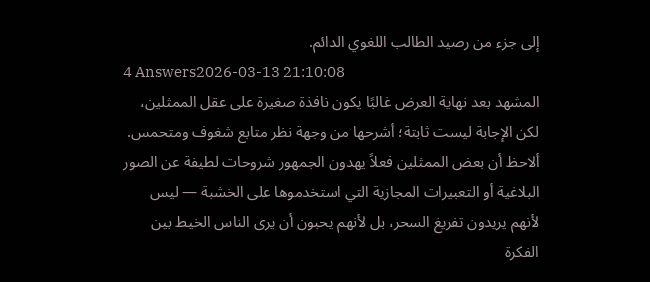إلى جزء من رصيد الطالب اللغوي الدائم.
4 Answers2026-03-13 21:10:08
المشهد بعد نهاية العرض غالبًا يكون نافذة صغيرة على عقل الممثلين، لكن الإجابة ليست ثابتة؛ أشرحها من وجهة نظر متابع شغوف ومتحمس.
ألاحظ أن بعض الممثلين فعلاً يهدون الجمهور شروحات لطيفة عن الصور البلاغية أو التعبيرات المجازية التي استخدموها على الخشبة — ليس لأنهم يريدون تفريغ السحر، بل لأنهم يحبون أن يرى الناس الخيط بين الفكرة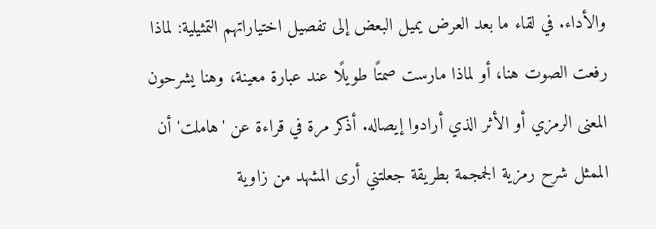والأداء. في لقاء ما بعد العرض يميل البعض إلى تفصيل اختياراتهم التمثيلية: لماذا رفعت الصوت هنا، أو لماذا مارست صمتًا طويلًا عند عبارة معينة، وهنا يشرحون المعنى الرمزي أو الأثر الذي أرادوا إيصاله. أذكر مرة في قراءة عن 'هاملت' أن الممثل شرح رمزية الجمجمة بطريقة جعلتني أرى المشهد من زاوية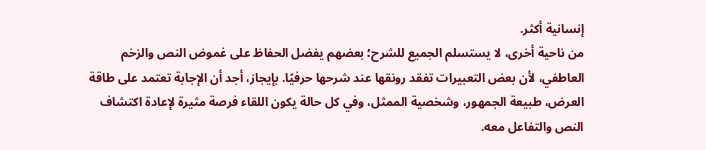إنسانية أكثر.
من ناحية أخرى، لا يستسلم الجميع للشرح؛ بعضهم يفضل الحفاظ على غموض النص والزخم العاطفي، لأن بعض التعبيرات تفقد رونقها عند شرحها حرفيًا. بإيجاز، أجد أن الإجابة تعتمد على طاقة العرض، طبيعة الجمهور، وشخصية الممثل، وفي كل حالة يكون اللقاء فرصة مثيرة لإعادة اكتشاف النص والتفاعل معه.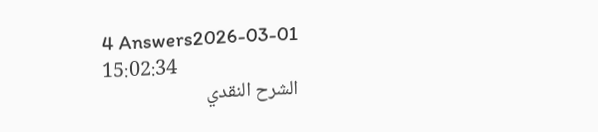4 Answers2026-03-01 15:02:34
الشرح النقدي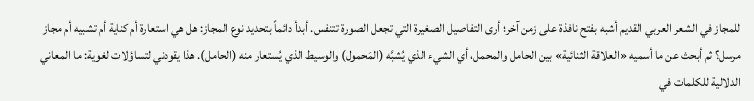للمجاز في الشعر العربي القديم أشبه بفتح نافذة على زمن آخر؛ أرى التفاصيل الصغيرة التي تجعل الصورة تتنفس. أبدأ دائماً بتحديد نوع المجاز: هل هي استعارة أم كناية أم تشبيه أم مجاز مرسل؟ ثم أبحث عن ما أسميه «العلاقة الثنائية» بين الحامل والمحمل، أي الشيء الذي يُشبَّه (المَحمول) والوسيط الذي يُستعار منه (الحامل). هذا يقودني لتساؤلات لغوية: ما المعاني الدلالية للكلمات في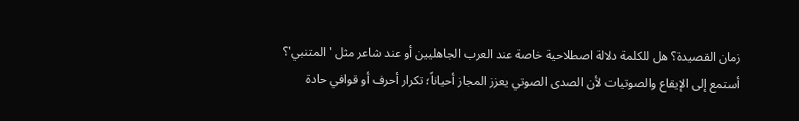زمان القصيدة؟ هل للكلمة دلالة اصطلاحية خاصة عند العرب الجاهليين أو عند شاعر مثل 'المتنبي'؟
أستمع إلى الإيقاع والصوتيات لأن الصدى الصوتي يعزز المجاز أحياناً؛ تكرار أحرف أو قوافي حادة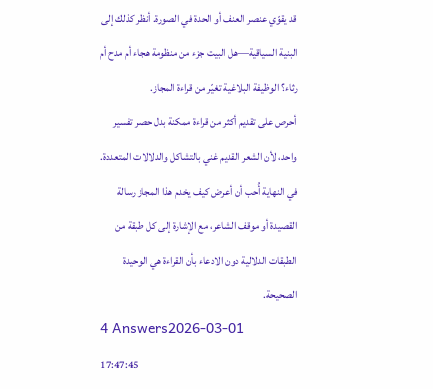قد يقوّي عنصر العنف أو الحدة في الصورة. أنظر كذلك إلى البنية السياقية—هل البيت جزء من منظومة هجاء أم مدح أم رثاء؟ الوظيفة البلاغية تغيّر من قراءة المجاز.
أحرص على تقديم أكثر من قراءة ممكنة بدل حصر تفسير واحد، لأن الشعر القديم غني بالتشاكل والدلالات المتعددة. في النهاية أُحب أن أعرض كيف يخدم هذا المجاز رسالة القصيدة أو موقف الشاعر، مع الإشارة إلى كل طبقة من الطبقات الدلالية دون الادعاء بأن القراءة هي الوحيدة الصحيحة.
4 Answers2026-03-01 17:47:45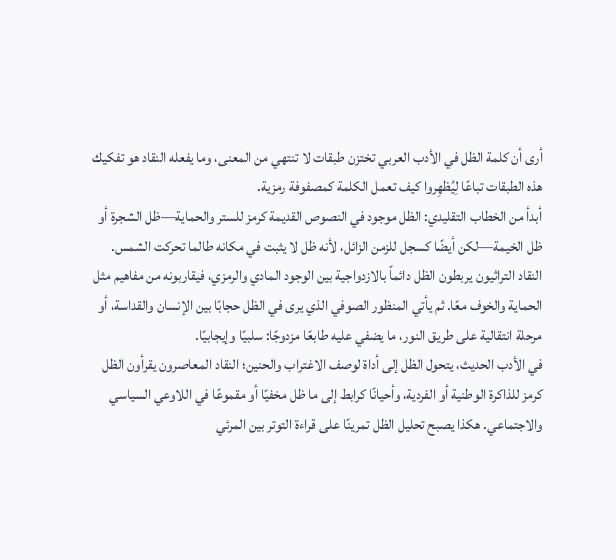أرى أن كلمة الظل في الأدب العربي تختزن طبقات لا تنتهي من المعنى، وما يفعله النقاد هو تفكيك هذه الطبقات تباعًا لِيُظهِروا كيف تعمل الكلمة كمصفوفة رمزية.
أبدأ من الخطاب التقليدي: الظل موجود في النصوص القديمة كرمز للستر والحماية—ظل الشجرة أو ظل الخيمة—لكن أيضًا كسجل للزمن الزائل، لأنه ظل لا يثبت في مكانه طالما تحركت الشمس. النقاد التراثيون يربطون الظل دائماً بالازدواجية بين الوجود المادي والرمزي، فيقاربونه من مفاهيم مثل الحماية والخوف معًا. ثم يأتي المنظور الصوفي الذي يرى في الظل حجابًا بين الإنسان والقداسة، أو مرحلة انتقالية على طريق النور، ما يضفي عليه طابعًا مزدوجًا: سلبيًا وإيجابيًا.
في الأدب الحديث، يتحول الظل إلى أداة لوصف الاغتراب والحنين؛ النقاد المعاصرون يقرأون الظل كرمز للذاكرة الوطنية أو الفردية، وأحيانًا كرابط إلى ما ظل مخفيًا أو مقموعًا في اللاوعي السياسي والاجتماعي. هكذا يصبح تحليل الظل تمرينًا على قراءة التوتر بين المرئي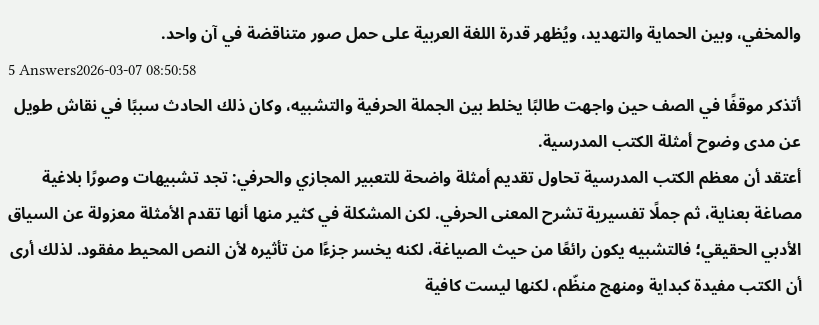والمخفي، وبين الحماية والتهديد، ويُظهر قدرة اللغة العربية على حمل صور متناقضة في آن واحد.
5 Answers2026-03-07 08:50:58
أتذكر موقفًا في الصف حين واجهت طالبًا يخلط بين الجملة الحرفية والتشبيه، وكان ذلك الحادث سببًا في نقاش طويل عن مدى وضوح أمثلة الكتب المدرسية.
أعتقد أن معظم الكتب المدرسية تحاول تقديم أمثلة واضحة للتعبير المجازي والحرفي: تجد تشبيهات وصورًا بلاغية مصاغة بعناية، ثم جملًا تفسيرية تشرح المعنى الحرفي. لكن المشكلة في كثير منها أنها تقدم الأمثلة معزولة عن السياق الأدبي الحقيقي؛ فالتشبيه يكون رائعًا من حيث الصياغة، لكنه يخسر جزءًا من تأثيره لأن النص المحيط مفقود. لذلك أرى أن الكتب مفيدة كبداية ومنهج منظّم، لكنها ليست كافية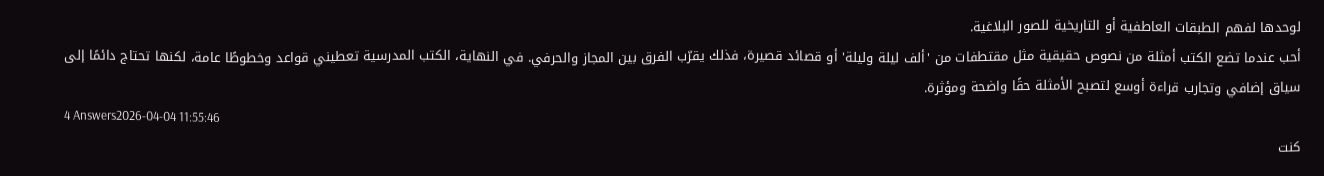لوحدها لفهم الطبقات العاطفية أو التاريخية للصور البلاغية.
أحب عندما تضع الكتب أمثلة من نصوص حقيقية مثل مقتطفات من 'ألف ليلة وليلة' أو قصائد قصيرة، فذلك يقرّب الفرق بين المجاز والحرفي. في النهاية، الكتب المدرسية تعطيني قواعد وخطوطًا عامة، لكنها تحتاج دائمًا إلى سياق إضافي وتجارب قراءة أوسع لتصبح الأمثلة حقًا واضحة ومؤثرة.
4 Answers2026-04-04 11:55:46
كنت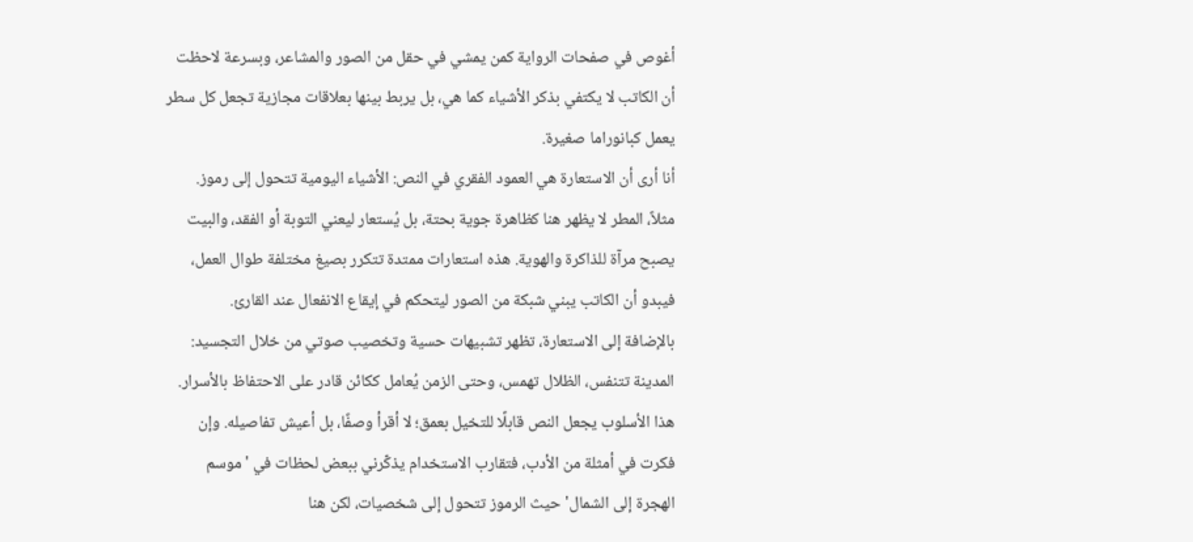أغوص في صفحات الرواية كمن يمشي في حقل من الصور والمشاعر، وبسرعة لاحظت أن الكاتب لا يكتفي بذكر الأشياء كما هي، بل يربط بينها بعلاقات مجازية تجعل كل سطر يعمل كبانوراما صغيرة.
أنا أرى أن الاستعارة هي العمود الفقري في النص: الأشياء اليومية تتحول إلى رموز. مثلاً، المطر لا يظهر هنا كظاهرة جوية بحتة، بل يُستعار ليعني التوبة أو الفقد، والبيت يصبح مرآة للذاكرة والهوية. هذه استعارات ممتدة تتكرر بصيغ مختلفة طوال العمل، فيبدو أن الكاتب يبني شبكة من الصور ليتحكم في إيقاع الانفعال عند القارئ.
بالإضافة إلى الاستعارة، تظهر تشبيهات حسية وتخصيب صوتي من خلال التجسيد: المدينة تتنفس، الظلال تهمس، وحتى الزمن يُعامل ككائن قادر على الاحتفاظ بالأسرار. هذا الأسلوب يجعل النص قابلًا للتخيل بعمق؛ لا أقرأ وصفًا، بل أعيش تفاصيله. وإن فكرت في أمثلة من الأدب، فتقارب الاستخدام يذكّرني ببعض لحظات في 'موسم الهجرة إلى الشمال' حيث الرموز تتحول إلى شخصيات، لكن هنا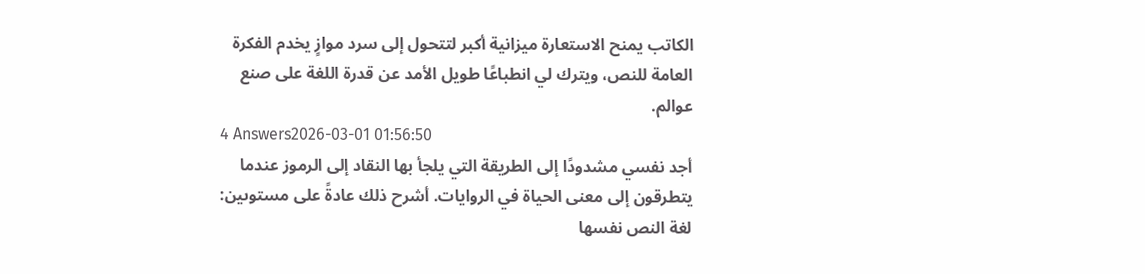الكاتب يمنح الاستعارة ميزانية أكبر لتتحول إلى سرد موازٍ يخدم الفكرة العامة للنص، ويترك لي انطباعًا طويل الأمد عن قدرة اللغة على صنع عوالم.
4 Answers2026-03-01 01:56:50
أجد نفسي مشدودًا إلى الطريقة التي يلجأ بها النقاد إلى الرموز عندما يتطرقون إلى معنى الحياة في الروايات. أشرح ذلك عادةً على مستوىين: لغة النص نفسها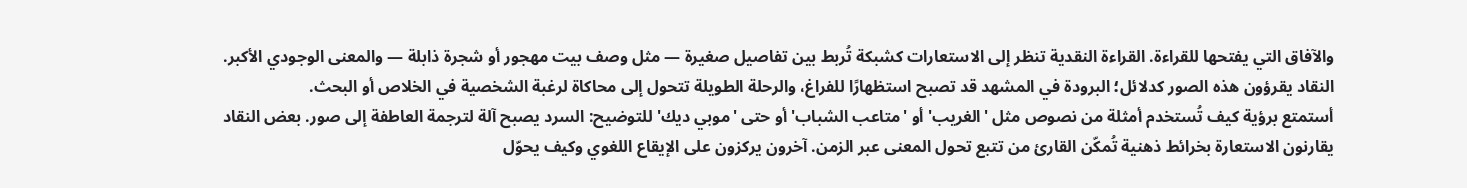والآفاق التي يفتحها للقراءة. القراءة النقدية تنظر إلى الاستعارات كشبكة تُربط بين تفاصيل صغيرة — مثل وصف بيت مهجور أو شجرة ذابلة — والمعنى الوجودي الأكبر. النقاد يقرؤون هذه الصور كدلائل؛ البرودة في المشهد قد تصبح استظهارًا للفراغ، والرحلة الطويلة تتحول إلى محاكاة لرغبة الشخصية في الخلاص أو البحث.
أستمتع برؤية كيف تُستخدم أمثلة من نصوص مثل 'الغريب' أو 'متاعب الشباب' أو حتى 'موبي ديك' للتوضيح: السرد يصبح آلة لترجمة العاطفة إلى صور. بعض النقاد يقارنون الاستعارة بخرائط ذهنية تُمكّن القارئ من تتبع تحول المعنى عبر الزمن. آخرون يركزون على الإيقاع اللغوي وكيف يحوّل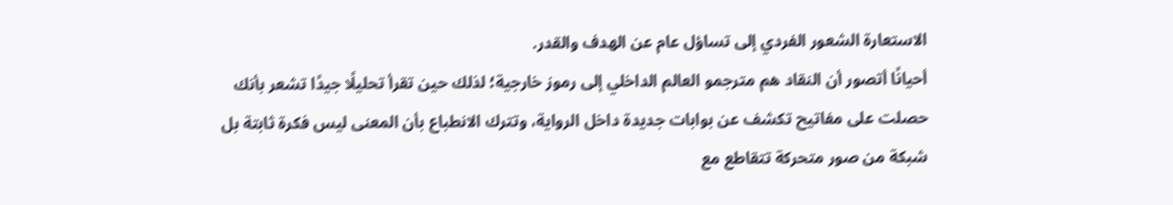الاستعارة الشعور الفردي إلى تساؤل عام عن الهدف والقدر.
أحيانًا أتصور أن النقاد هم مترجمو العالم الداخلي إلى رموز خارجية؛ لذلك حين تقرأ تحليلًا جيدًا تشعر بأنك حصلت على مفاتيح تكشف عن بوابات جديدة داخل الرواية، وتترك الانطباع بأن المعنى ليس فكرة ثابتة بل شبكة من صور متحركة تتقاطع مع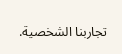تجاربنا الشخصية.